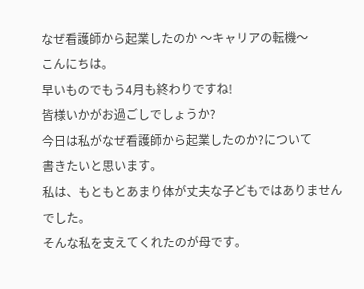なぜ看護師から起業したのか 〜キャリアの転機〜
こんにちは。
早いものでもう4月も終わりですね!
皆様いかがお過ごしでしょうか?
今日は私がなぜ看護師から起業したのか?について
書きたいと思います。
私は、もともとあまり体が丈夫な子どもではありませんでした。
そんな私を支えてくれたのが母です。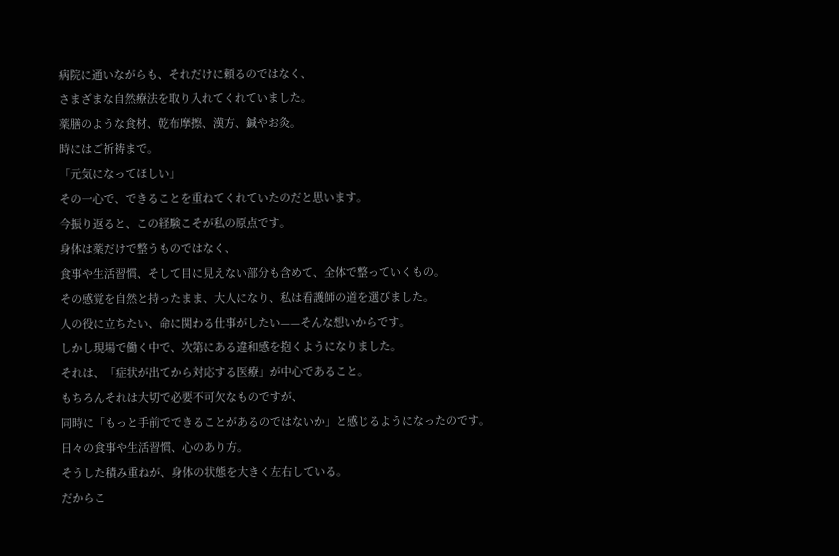病院に通いながらも、それだけに頼るのではなく、
さまざまな自然療法を取り入れてくれていました。
薬膳のような食材、乾布摩擦、漢方、鍼やお灸。
時にはご祈祷まで。
「元気になってほしい」
その一心で、できることを重ねてくれていたのだと思います。
今振り返ると、この経験こそが私の原点です。
身体は薬だけで整うものではなく、
食事や生活習慣、そして目に見えない部分も含めて、全体で整っていくもの。
その感覚を自然と持ったまま、大人になり、私は看護師の道を選びました。
人の役に立ちたい、命に関わる仕事がしたい——そんな想いからです。
しかし現場で働く中で、次第にある違和感を抱くようになりました。
それは、「症状が出てから対応する医療」が中心であること。
もちろんそれは大切で必要不可欠なものですが、
同時に「もっと手前でできることがあるのではないか」と感じるようになったのです。
日々の食事や生活習慣、心のあり方。
そうした積み重ねが、身体の状態を大きく左右している。
だからこ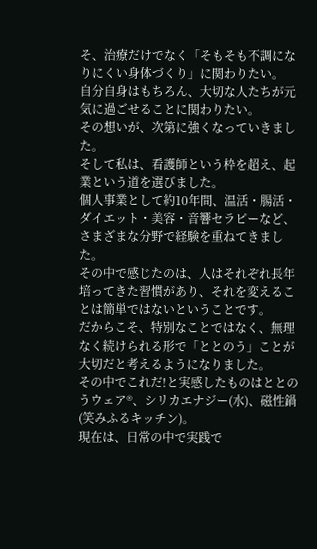そ、治療だけでなく「そもそも不調になりにくい身体づくり」に関わりたい。
自分自身はもちろん、大切な人たちが元気に過ごせることに関わりたい。
その想いが、次第に強くなっていきました。
そして私は、看護師という枠を超え、起業という道を選びました。
個人事業として約10年間、温活・腸活・ダイエット・美容・音響セラピーなど、さまざまな分野で経験を重ねてきました。
その中で感じたのは、人はそれぞれ長年培ってきた習慣があり、それを変えることは簡単ではないということです。
だからこそ、特別なことではなく、無理なく続けられる形で「ととのう」ことが大切だと考えるようになりました。
その中でこれだ!と実感したものはととのうウェア®、シリカエナジー(水)、磁性鍋(笑みふるキッチン)。
現在は、日常の中で実践で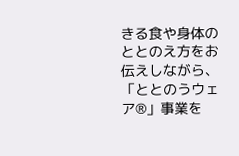きる食や身体のととのえ方をお伝えしながら、「ととのうウェア®」事業を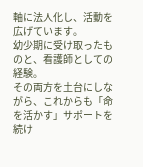軸に法人化し、活動を広げています。
幼少期に受け取ったものと、看護師としての経験。
その両方を土台にしながら、これからも「命を活かす」サポートを続け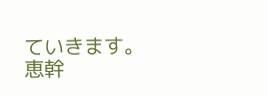ていきます。
恵幹